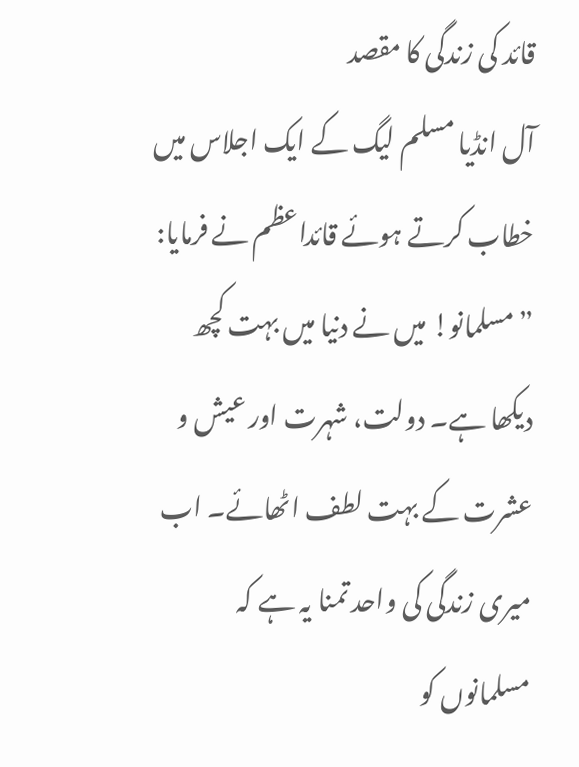قائد کی زندگی کا مقصد
آل انڈیا مسلم لیگ کے ایک اجلاس میں خطاب کرتے ہوئے قائداعظم نے فرمایا:
”مسلمانو! میں نے دنیا میں بہت کچھ دیکھا ہے۔ دولت، شہرت اور عیش و عشرت کے بہت لطف اٹھائے۔ اب میری زندگی کی واحد تمنا یہ ہے کہ مسلمانوں کو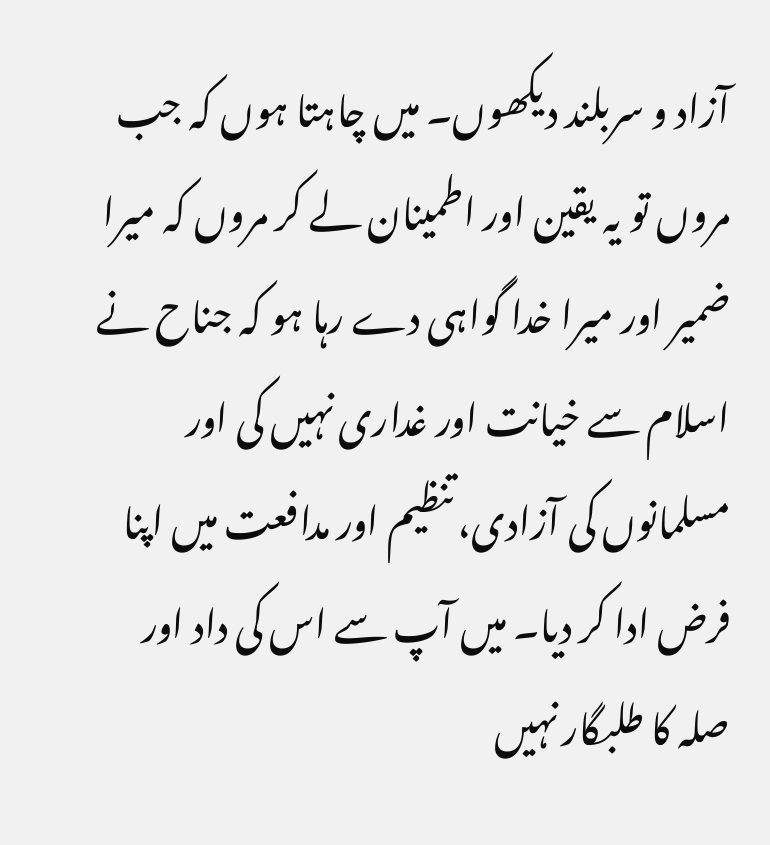آزاد و سربلند دیکھوں۔ میں چاہتا ہوں کہ جب مروں تو یہ یقین اور اطمینان لے کر مروں کہ میرا ضمیر اور میرا خدا گواہی دے رہا ہو کہ جناح نے اسلام سے خیانت اور غداری نہیں کی اور مسلمانوں کی آزادی، تنظیم اور مدافعت میں اپنا فرض ادا کر دیا۔ میں آپ سے اس کی داد اور صلہ کا طلبگار نہیں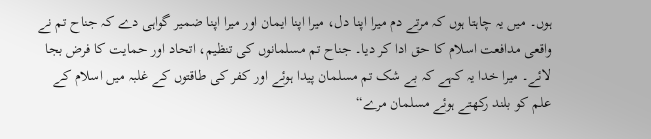ہوں۔ میں یہ چاہتا ہوں کہ مرتے دم میرا اپنا دل، میرا اپنا ایمان اور میرا اپنا ضمیر گواہی دے کہ جناح تم نے واقعی مدافعت اسلام کا حق ادا کر دیا۔ جناح تم مسلمانوں کی تنظیم، اتحاد اور حمایت کا فرض بجا لائے۔ میرا خدا یہ کہے کہ بے شک تم مسلمان پیدا ہوئے اور کفر کی طاقتوں کے غلبہ میں اسلام کے علم کو بلند رکھتے ہوئے مسلمان مرے“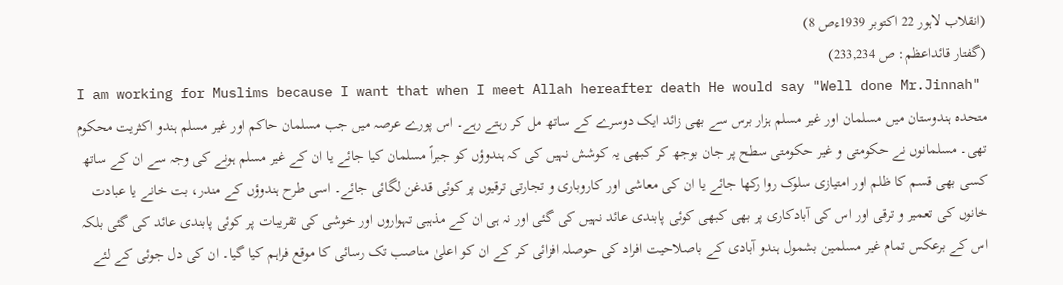(انقلاب لاہور 22 اکتوبر 1939ءص 8)
(گفتار قائداعظم: ص 233,234)
I am working for Muslims because I want that when I meet Allah hereafter death He would say "Well done Mr.Jinnah"
متحدہ ہندوستان میں مسلمان اور غیر مسلم ہزار برس سے بھی زائد ایک دوسرے کے ساتھ مل کر رہتے رہے۔ اس پورے عرصہ میں جب مسلمان حاکم اور غیر مسلم ہندو اکثریت محکوم تھی۔ مسلمانوں نے حکومتی و غیر حکومتی سطح پر جان بوجھ کر کبھی یہ کوشش نہیں کی کہ ہندوؤں کو جبراً مسلمان کیا جائے یا ان کے غیر مسلم ہونے کی وجہ سے ان کے ساتھ کسی بھی قسم کا ظلم اور امتیازی سلوک روا رکھا جائے یا ان کی معاشی اور کاروباری و تجارتی ترقیوں پر کوئی قدغن لگائی جائے۔ اسی طرح ہندوؤں کے مندر، بت خانے یا عبادت خانوں کی تعمیر و ترقی اور اس کی آبادکاری پر بھی کبھی کوئی پابندی عائد نہیں کی گئی اور نہ ہی ان کے مذہبی تہواروں اور خوشی کی تقریبات پر کوئی پابندی عائد کی گئی بلکہ اس کے برعکس تمام غیر مسلمین بشمول ہندو آبادی کے باصلاحیت افراد کی حوصلہ افزائی کر کے ان کو اعلیٰ مناصب تک رسائی کا موقع فراہم کیا گیا۔ ان کی دل جوئی کے لئے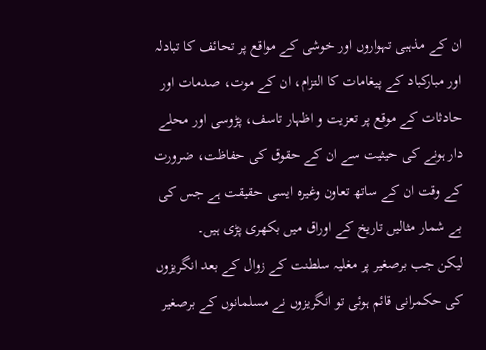ان کے مذہبی تہواروں اور خوشی کے مواقع پر تحائف کا تبادلہ اور مبارکباد کے پیغامات کا التزام، ان کے موت، صدمات اور حادثات کے موقع پر تعزیت و اظہار تاسف، پڑوسی اور محلے دار ہونے کی حیثیت سے ان کے حقوق کی حفاظت، ضرورت کے وقت ان کے ساتھ تعاون وغیرہ ایسی حقیقت ہے جس کی بے شمار مثالیں تاریخ کے اوراق میں بکھری پڑی ہیں۔
لیکن جب برصغیر پر مغلیہ سلطنت کے زوال کے بعد انگریزوں کی حکمرانی قائم ہوئی تو انگریزوں نے مسلمانوں کے برصغیر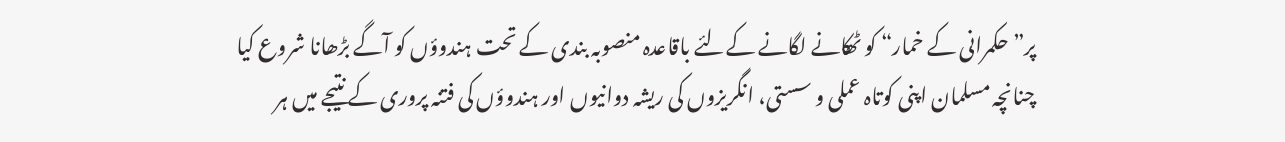پر”حکمرانی کے خمار“ کو ٹھکانے لگانے کےلئے باقاعدہ منصوبہ بندی کے تحت ہندوؤں کو آگے بڑھانا شروع کیا چنانچہ مسلمان اپنی کوتاہ عملی و سستی، انگریزوں کی ریشہ دوانیوں اور ہندوؤں کی فتنہ پروری کے نتیجے میں ہر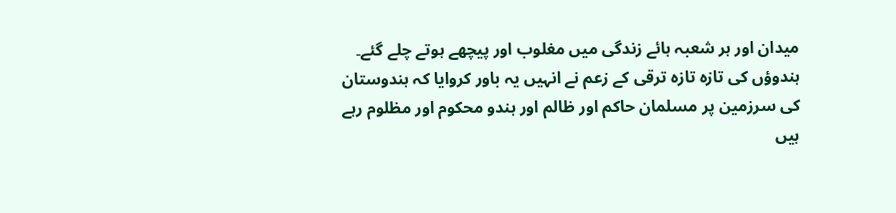میدان اور ہر شعبہ ہائے زندگی میں مغلوب اور پیچھے ہوتے چلے گئے۔ ہندوؤں کی تازہ تازہ ترقی کے زعم نے انہیں یہ باور کروایا کہ ہندوستان کی سرزمین پر مسلمان حاکم اور ظالم اور ہندو محکوم اور مظلوم رہے ہیں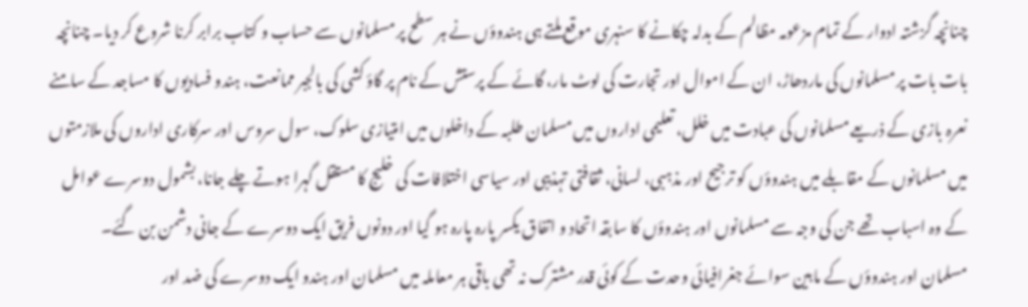چنانچہ گزشتہ ادوار کے تمام مزعومہ مظالم کے بدلہ چکانے کا سنہری موقع ملتے ہی ہندوؤں نے ہر سطح پر مسلمانوں سے حساب و کتاب برابر کرنا شروع کر دیا۔ چنانچہ بات بات پر مسلمانوں کی ماردھاڑ، ان کے اموال اور تجارت کی لوٹ مار، گائے کے پرستش کے نام پر گاؤ کشی کی بالجبر ممانعت، ہندو فسادیوں کا مساجد کے سامنے نعرہ بازی کے ذریعے مسلمانوں کی عبادت میں خلل، تعلیمی اداروں میں مسلمان طلبہ کے داخلوں میں امتیازی سلوک، سول سروس اور سرکاری اداروں کی ملازمتوں میں مسلمانوں کے مقابلے میں ہندوؤں کو ترجیح اور مذہبی، لسانی، ثقافتی تہذیبی اور سیاسی اختلافات کی خلیج کا مستقل گہرا ہوتے چلے جانا، بشمول دوسرے عوامل کے وہ اسباب تھے جن کی وجہ سے مسلمانوں اور ہندوؤں کا سابقہ اتحاد و اتفاق یکسر پارہ پارہ ہو گیا اور دونوں فریق ایک دوسرے کے جانی دشمن بن گئے۔
مسلمان اور ہندوؤں کے مابین سوائے جغرافیائی وحدت کے کوئی قدر مشترک نہ تھی باقی ہر معاملہ میں مسلمان اور ہندو ایک دوسرے کی ضد اور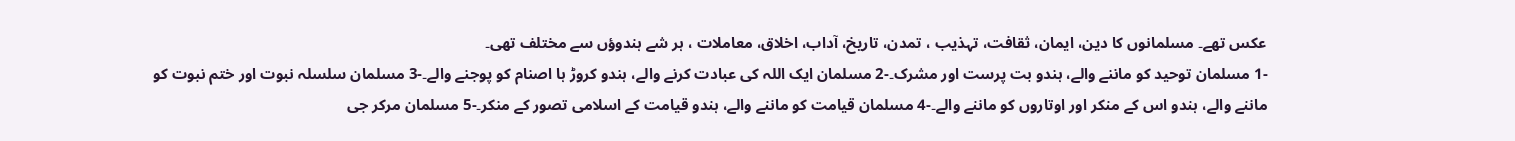عکس تھے۔ مسلمانوں کا دین، ایمان، ثقافت، تہذیب ، تمدن، تاریخ، آداب، اخلاق، معاملات ، ہر شے ہندوؤں سے مختلف تھی۔
-1 مسلمان توحید کو ماننے والے، ہندو بت پرست اور مشرک۔-2 مسلمان ایک اللہ کی عبادت کرنے والے، ہندو کروڑ ہا اصنام کو پوجنے والے۔-3 مسلمان سلسلہ نبوت اور ختم نبوت کو ماننے والے، ہندو اس کے منکر اور اوتاروں کو ماننے والے۔-4 مسلمان قیامت کو ماننے والے، ہندو قیامت کے اسلامی تصور کے منکر۔-5 مسلمان مرکر جی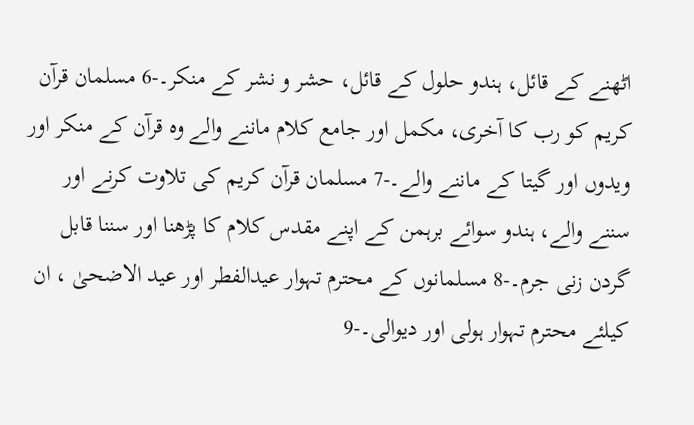اٹھنے کے قائل، ہندو حلول کے قائل، حشر و نشر کے منکر۔-6 مسلمان قرآن کریم کو رب کا آخری، مکمل اور جامع کلام ماننے والے وہ قرآن کے منکر اور ویدوں اور گیتا کے ماننے والے۔-7 مسلمان قرآن کریم کی تلاوت کرنے اور سننے والے، ہندو سوائے برہمن کے اپنے مقدس کلام کا پڑھنا اور سننا قابل گردن زنی جرم۔-8 مسلمانوں کے محترم تہوار عیدالفطر اور عید الاضحیٰ ، ان کیلئے محترم تہوار ہولی اور دیوالی۔-9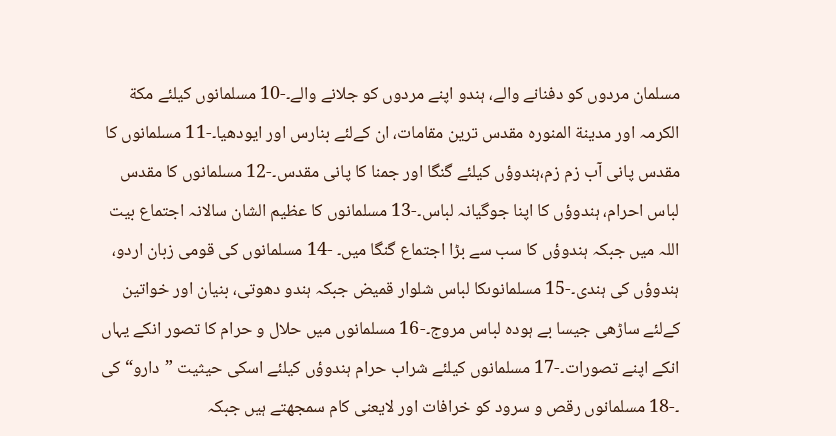مسلمان مردوں کو دفنانے والے، ہندو اپنے مردوں کو جلانے والے۔-10 مسلمانوں کیلئے مکة الکرمہ اور مدینة المنورہ مقدس ترین مقامات، ان کےلئے بنارس اور ایودھیا۔-11 مسلمانوں کا مقدس پانی آب زم زم،ہندوؤں کیلئے گنگا اور جمنا کا پانی مقدس۔-12 مسلمانوں کا مقدس لباس احرام، ہندوؤں کا اپنا جوگیانہ لباس۔-13 مسلمانوں کا عظیم الشان سالانہ اجتماع بیت اللہ میں جبکہ ہندوؤں کا سب سے بڑا اجتماع گنگا میں۔ -14 مسلمانوں کی قومی زبان اردو، ہندوؤں کی ہندی۔-15 مسلمانوںکا لباس شلوار قمیض جبکہ ہندو دھوتی، بنیان اور خواتین کےلئے ساڑھی جیسا بے ہودہ لباس مروج۔-16 مسلمانوں میں حلال و حرام کا تصور انکے یہاں انکے اپنے تصورات۔-17 مسلمانوں کیلئے شراب حرام ہندوؤں کیلئے اسکی حیثیت ”دارو“ کی ۔-18 مسلمانوں رقص و سرود کو خرافات اور لایعنی کام سمجھتے ہیں جبکہ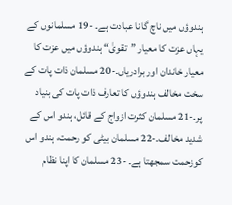ہندوؤں میں ناچ گانا عبادت ہے۔ -19 مسلمانوں کے یہاں عزت کا معیار ”تقویٰ“ ہندوؤں میں عزت کا معیار خاندان اور برادریاں۔-20 مسلمان ذات پات کے سخت مخالف ہندوؤں کا تعارف ذات پات کی بنیاد پر۔-21 مسلمان کثرت ازواج کے قائل، ہندو اس کے شدید مخالف۔-22 مسلمان بیٹی کو رحمت، ہندو اس کوزحمت سمجھتا ہے۔ -23 مسلمان کا اپنا نظام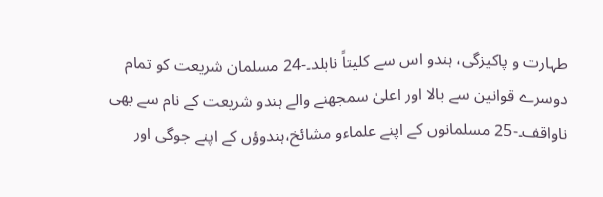طہارت و پاکیزگی، ہندو اس سے کلیتاً نابلد۔-24 مسلمان شریعت کو تمام دوسرے قوانین سے بالا اور اعلیٰ سمجھنے والے ہندو شریعت کے نام سے بھی ناواقف۔-25 مسلمانوں کے اپنے علماءو مشائخ،ہندوؤں کے اپنے جوگی اور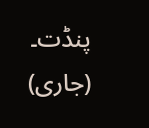پنڈت۔ (جاری)